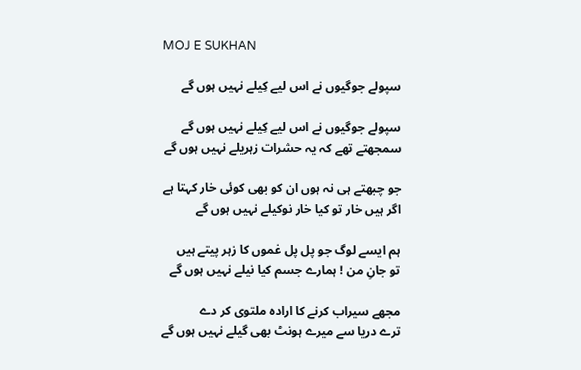MOJ E SUKHAN

سپولے جوگیوں نے اس لیے کِیلے نہیں ہوں گے

سپولے جوگیوں نے اس لیے کِیلے نہیں ہوں گے
سمجھتے تھے کہ یہ حشرات زہریلے نہیں ہوں گے

جو چبھتے ہی نہ ہوں ان کو بھی کوئی خار کہتا ہے
اگر ہیں خار تو کیا خار نوکیلے نہیں ہوں گے

ہم ایسے لوگ جو پل پل غموں کا زہر پیتے ہیں
تو جانِ من ! ہمارے جسم کیا نیلے نہیں ہوں گے

مجھے سیراب کرنے کا ارادہ ملتوی کر دے
ترے دریا سے میرے ہونٹ بھی گیلے نہیں ہوں گے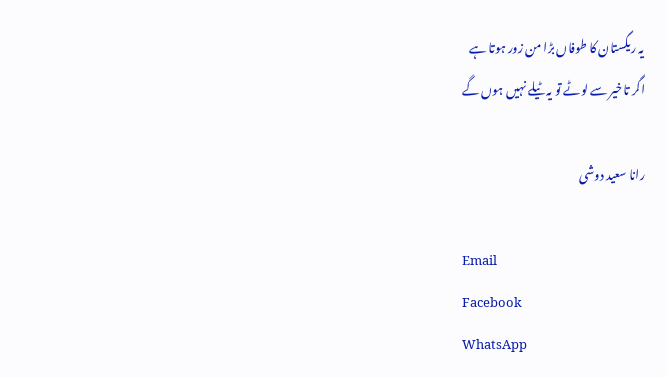یہ ریگستان کا طوفاں بڑا من زور ہوتا ہے
اگر تاخیر سے لوٹے تو یہ ٹیلے نہیں ہوں گے

رانا سعید دوشی

Email
Facebook
WhatsApp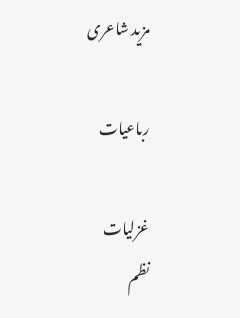مزید شاعری

رباعیات

غزلیات
نظم